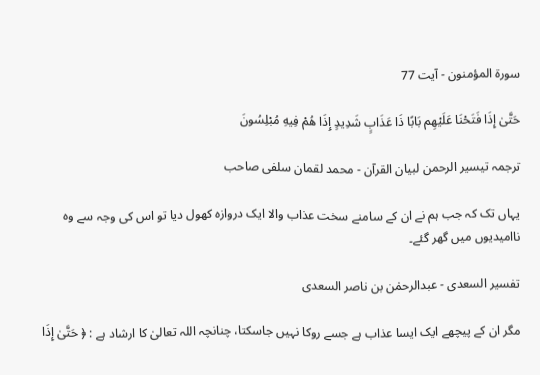سورة المؤمنون - آیت 77

حَتَّىٰ إِذَا فَتَحْنَا عَلَيْهِم بَابًا ذَا عَذَابٍ شَدِيدٍ إِذَا هُمْ فِيهِ مُبْلِسُونَ

ترجمہ تیسیر الرحمن لبیان القرآن - محمد لقمان سلفی صاحب

یہاں تک کہ جب ہم نے ان کے سامنے سخت عذاب والا ایک دروازہ کھول دیا تو اس کی وجہ سے وہ ناامیدیوں میں گھر گئے۔

تفسیر السعدی - عبدالرحمٰن بن ناصر السعدی

مگر ان کے پیچھے ایک ایسا عذاب ہے جسے روکا نہیں جاسکتا، چنانچہ اللہ تعالیٰ کا ارشاد ہے : ﴿ حَتَّىٰ إِذَا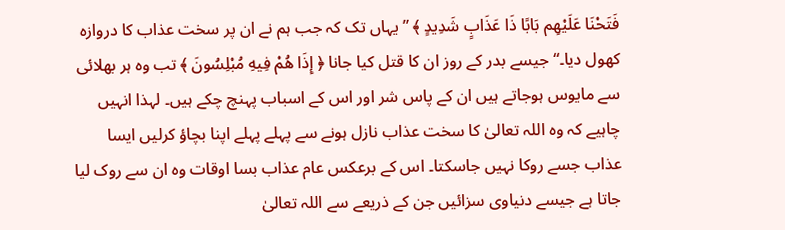فَتَحْنَا عَلَيْهِم بَابًا ذَا عَذَابٍ شَدِيدٍ ﴾ ”یہاں تک کہ جب ہم نے ان پر سخت عذاب کا دروازہ کھول دیا۔“ جیسے بدر کے روز ان کا قتل کیا جانا ﴿ إِذَا هُمْ فِيهِ مُبْلِسُونَ ﴾ تب وہ ہر بھلائی سے مایوس ہوجاتے ہیں ان کے پاس شر اور اس کے اسباب پہنچ چکے ہیں۔ لہذا انہیں چاہیے کہ وہ اللہ تعالیٰ کا سخت عذاب نازل ہونے سے پہلے پہلے اپنا بچاؤ کرلیں ایسا عذاب جسے روکا نہیں جاسکتا۔ اس کے برعکس عام عذاب بسا اوقات وہ ان سے روک لیا جاتا ہے جیسے دنیاوی سزائیں جن کے ذریعے سے اللہ تعالیٰ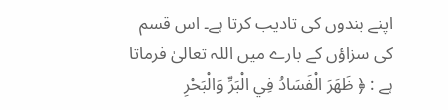اپنے بندوں کی تادیب کرتا ہے۔ اس قسم کی سزاؤں کے بارے میں اللہ تعالیٰ فرماتا ہے : ﴿ ظَهَرَ الْفَسَادُ فِي الْبَرِّ وَالْبَحْرِ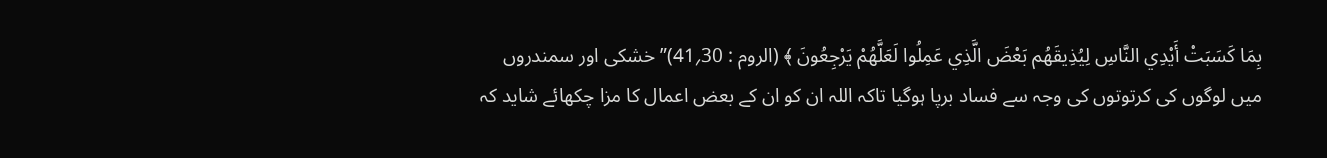بِمَا كَسَبَتْ أَيْدِي النَّاسِ لِيُذِيقَهُم بَعْضَ الَّذِي عَمِلُوا لَعَلَّهُمْ يَرْجِعُونَ ﴾ (الروم : 30؍41)” خشکی اور سمندروں میں لوگوں کی کرتوتوں کی وجہ سے فساد برپا ہوگیا تاکہ اللہ ان کو ان کے بعض اعمال کا مزا چکھائے شاید کہ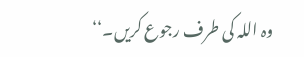وہ اللہ کی طرف رجوع کریں۔‘‘